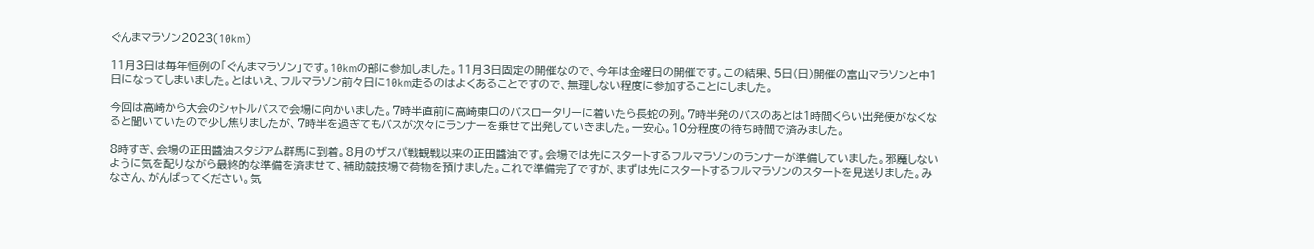ぐんまマラソン2023(10km)

11月3日は毎年恒例の「ぐんまマラソン」です。10kmの部に参加しました。11月3日固定の開催なので、今年は金曜日の開催です。この結果、5日(日)開催の富山マラソンと中1日になってしまいました。とはいえ、フルマラソン前々日に10km走るのはよくあることですので、無理しない程度に参加することにしました。

今回は高崎から大会のシャトルバスで会場に向かいました。7時半直前に高崎東口のバスロータリーに着いたら長蛇の列。7時半発のバスのあとは1時間くらい出発便がなくなると聞いていたので少し焦りましたが、7時半を過ぎてもバスが次々にランナーを乗せて出発していきました。一安心。10分程度の待ち時間で済みました。

8時すぎ、会場の正田醬油スタジアム群馬に到着。8月のザスパ戦観戦以来の正田醬油です。会場では先にスタートするフルマラソンのランナーが準備していました。邪魔しないように気を配りながら最終的な準備を済ませて、補助競技場で荷物を預けました。これで準備完了ですが、まずは先にスタートするフルマラソンのスタートを見送りました。みなさん、がんばってください。気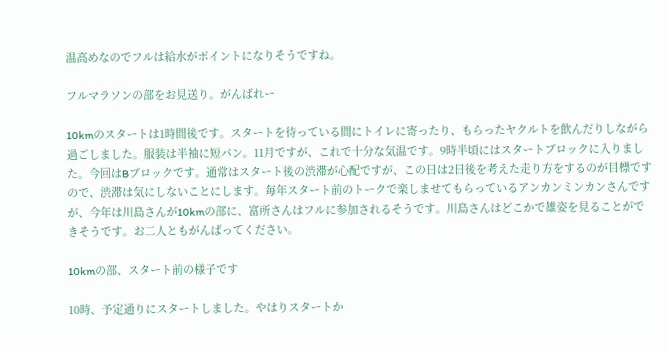温高めなのでフルは給水がポイントになりそうですね。

フルマラソンの部をお見送り。がんばれー

10kmのスタートは1時間後です。スタートを待っている間にトイレに寄ったり、もらったヤクルトを飲んだりしながら過ごしました。服装は半袖に短パン。11月ですが、これで十分な気温です。9時半頃にはスタートブロックに入りました。今回はBブロックです。通常はスタート後の渋滞が心配ですが、この日は2日後を考えた走り方をするのが目標ですので、渋滞は気にしないことにします。毎年スタート前のトークで楽しませてもらっているアンカンミンカンさんですが、今年は川島さんが10kmの部に、富所さんはフルに参加されるそうです。川島さんはどこかで雄姿を見ることができそうです。お二人ともがんばってください。

10kmの部、スタート前の様子です

10時、予定通りにスタートしました。やはりスタートか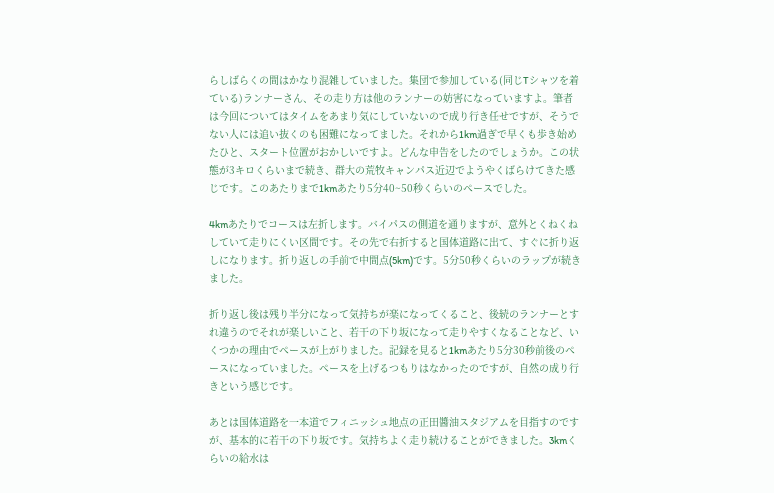らしばらくの間はかなり混雑していました。集団で参加している(同じTシャツを着ている)ランナーさん、その走り方は他のランナーの妨害になっていますよ。筆者は今回についてはタイムをあまり気にしていないので成り行き任せですが、そうでない人には追い抜くのも困難になってました。それから1km過ぎで早くも歩き始めたひと、スタート位置がおかしいですよ。どんな申告をしたのでしょうか。この状態が3キロくらいまで続き、群大の荒牧キャンパス近辺でようやくばらけてきた感じです。このあたりまで1kmあたり5分40~50秒くらいのペースでした。

4kmあたりでコースは左折します。バイパスの側道を通りますが、意外とくねくねしていて走りにくい区間です。その先で右折すると国体道路に出て、すぐに折り返しになります。折り返しの手前で中間点(5km)です。5分50秒くらいのラップが続きました。

折り返し後は残り半分になって気持ちが楽になってくること、後続のランナーとすれ違うのでそれが楽しいこと、若干の下り坂になって走りやすくなることなど、いくつかの理由でペースが上がりました。記録を見ると1kmあたり5分30秒前後のペースになっていました。ペースを上げるつもりはなかったのですが、自然の成り行きという感じです。

あとは国体道路を一本道でフィニッシュ地点の正田醬油スタジアムを目指すのですが、基本的に若干の下り坂です。気持ちよく走り続けることができました。3kmくらいの給水は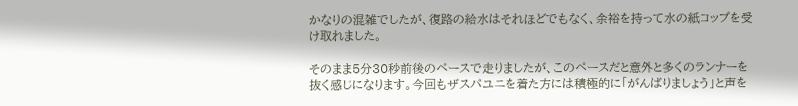かなりの混雑でしたが、復路の給水はそれほどでもなく、余裕を持って水の紙コップを受け取れました。

そのまま5分30秒前後のペースで走りましたが、このペースだと意外と多くのランナーを抜く感じになります。今回もザスパユニを着た方には積極的に「がんばりましょう」と声を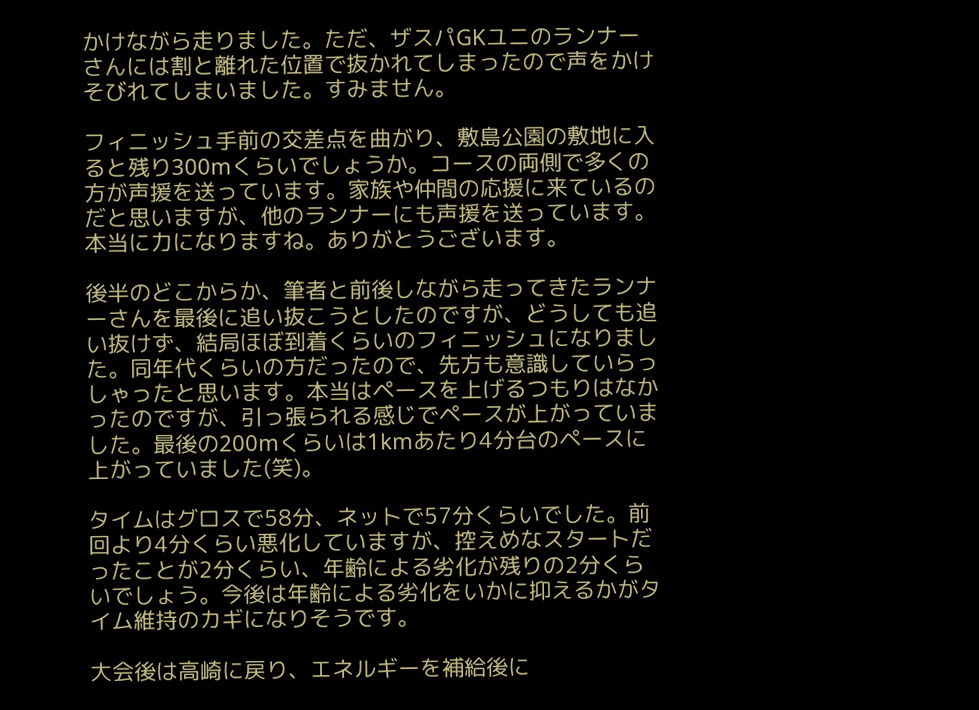かけながら走りました。ただ、ザスパGKユニのランナーさんには割と離れた位置で抜かれてしまったので声をかけそびれてしまいました。すみません。

フィニッシュ手前の交差点を曲がり、敷島公園の敷地に入ると残り300mくらいでしょうか。コースの両側で多くの方が声援を送っています。家族や仲間の応援に来ているのだと思いますが、他のランナーにも声援を送っています。本当に力になりますね。ありがとうございます。

後半のどこからか、筆者と前後しながら走ってきたランナーさんを最後に追い抜こうとしたのですが、どうしても追い抜けず、結局ほぼ到着くらいのフィニッシュになりました。同年代くらいの方だったので、先方も意識していらっしゃったと思います。本当はペースを上げるつもりはなかったのですが、引っ張られる感じでペースが上がっていました。最後の200mくらいは1kmあたり4分台のペースに上がっていました(笑)。

タイムはグロスで58分、ネットで57分くらいでした。前回より4分くらい悪化していますが、控えめなスタートだったことが2分くらい、年齢による劣化が残りの2分くらいでしょう。今後は年齢による劣化をいかに抑えるかがタイム維持のカギになりそうです。

大会後は高崎に戻り、エネルギーを補給後に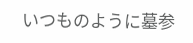いつものように墓参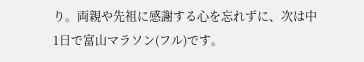り。両親や先祖に感謝する心を忘れずに、次は中1日で富山マラソン(フル)です。